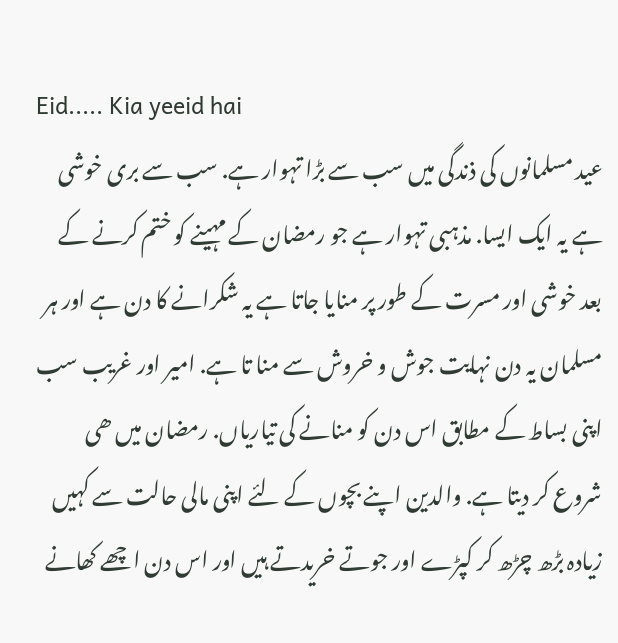Eid..... Kia yeeid hai
عید مسلمانوں کی ذندگی میں سب سے بڑا تہوار ہے. سب سے بری خوشی ہے یہ ایک ایسا. مذہبی تہوار ہے جو رمضان کے مہینے کو ختم کرنے کے بعد خوشی اور مسرت کے طور پر منایا جاتا ہے یہ شکرانے کا دن ہے اور ہر مسلمان یہ دن نہایت جوش و خروش سے منا تا ہے. امیر اور غریب سب اپنی بساط کے مطابق اس دن کو منانے کی تیاریاں. رمضان میں ھی شروع کر دیتا ہے. والدین اپنے بچوں کے لئے اپنی مالی حالت سے کہیں زیادہ بڑھ چڑھ کر کپڑے اور جوتے خریدتے ہیں اور اس دن اچھے کھانے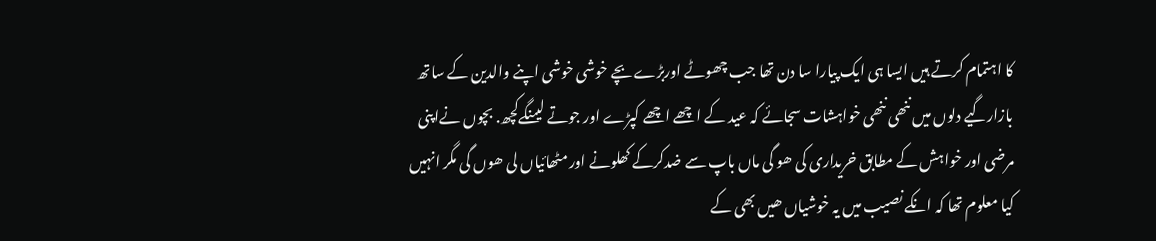کا اہتمام کرتے ہیں ایسا ہی ایک پیارا سا دن تھا جب چھوٹے اوربڑے بچے خوشی خوشی اپنے والدین کے ساتھ بازارگیے دلوں میں ننھی ننھی خواہشات سجائے کہ عید کے اچھے اچھے کپڑے اور جوتے لیںنگےکچھ. بچوں نےاپنی مرضی اور خواہش کے مطابق خریداری کی ھو گی ماں باپ سے ضدکرکے کھلونے اور مٹھائیاں لی ھوں گی مگر انہیں کیا معلوم تھا کہ انکے نصیب میں یہ خوشیاں ھیں بھی کے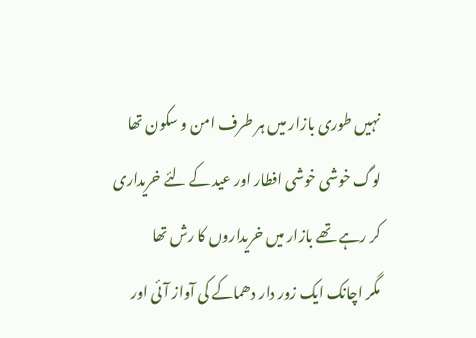نہیں طوری بازار میں ہر طرف امن و سکون تھا لوگ خوشی خوشی افطار اور عید کے لئے خریداری کر رہے تھے بازار میں خریداروں کا رش تھا
مگر اچانک ایک زور دار دھماکے کی آواز آئی اور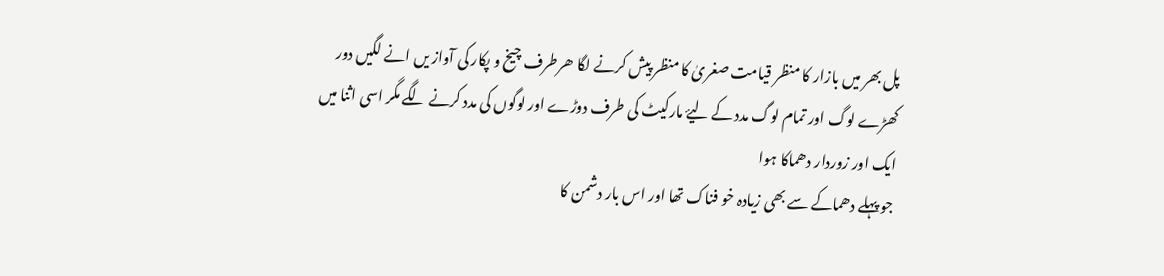پل بھر میں بازار کا منظر قیامت صغریٰ کا منظر پیش کرنے لگا ھرطرف چیخ و پکار کی آواز یں انے لگیں دور کھڑے لوگ اور تمام لوگ مدد کے لیۓ مارکیٹ کی طرف دوڑے اور لوگوں کی مدد کرنے لگے مگر اسی اثنا میں ایک اور زوردار دھماکا ہوا
جو پہلے دھماکے سے بھی زیادہ خو فناک تھا اور اس بار دشمن کا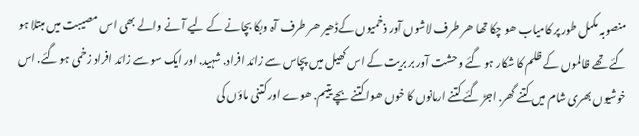منصوبہ مکمل طور پر کامیاب ھو چکا تھا ھر طرف لاشوں آور ذخمیوں کےڈھیر ھر طرف آہ وبکا بچانے کے لیے آ نے والے بھی اس مصیبت میں مبتلا ہو گئے تھے ظالموں کے ظلم کا شکار ہو گئے وحشت آور بر بریت کے اس کھیل میں پچاس سے زائد افراد. شہید. اور ایک سو سے زائد افراد زخمی ہو گئے. اس خوشیوں بھری شام میں کتنے گھر. اجڑ گئے کتنے ارمانوں کا خوں ھوا کتنے بچے یتیم. ھوے اور کتنی ماؤں کی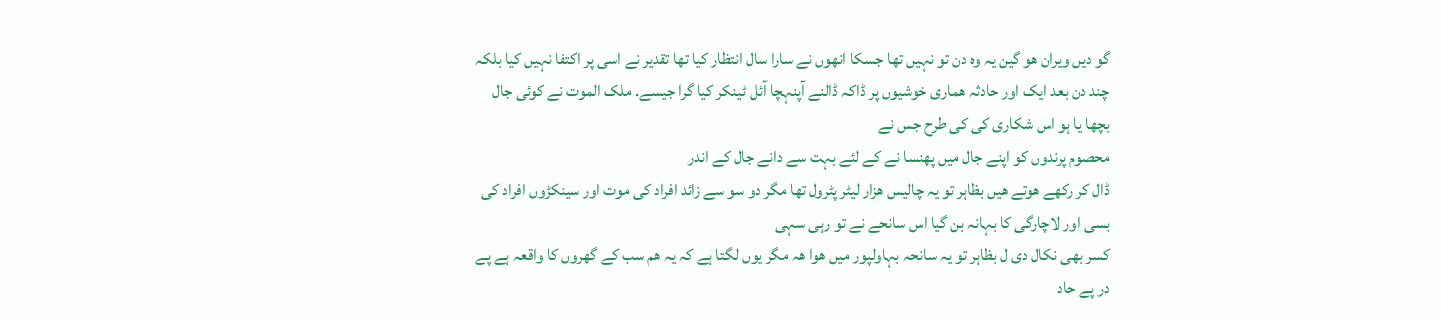گو دیں ویران ھو گین یہ وہ دن تو نہیں تھا جسکا انھوں نے سارا سال انتظار کیا تھا تقدیر نے اسی پر اکتفا نہیں کیا بلکہ چند دن بعد ایک اور حادثہ ھماری خوشیوں پر ڈاکہ ڈالنے آپنہچا آئل ٹینکر کیا گرا جیسے. ملک الموت نے کوئی جال بچھا یا ہو اس شکاری کی کی طرح جس نے
محصوم پرندوں کو اپنے جال میں پھنسا نے کے لئے بہت سے دانے جال کے اندر
ڈال کر رکھے ھوتے ھیں بظاہر تو یہ چالیس ھزار لیٹر پٹرول تھا مگر دو سو سے زائد افراد کی موت اور سینکڑوں افراد کی بسی اور لاچارگی کا بہانہ بن گیا اس سانحے نے تو رہی سہی
کسر بھی نکال دی ل بظاہر تو یہ سانحہ بہاولپور میں ھوا ھہ مگر یوں لگتا ہے کہ یہ ھم سب کے گھروں کا واقعہ ہے پے در پے حاد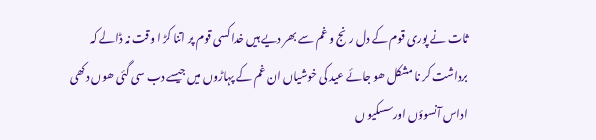ثات نے پوری قوم کے دل رنج و غم سے بھر دیے ہیں خدا کسی قوم پر اتنا کڑ ا وقت نہ ڈالے کہ برداشت کر نا مشکل ھو جائے عید کی خوشیاں ان غم کے پہاڑوں میں جیسے دب سی گئی ھوں دکھی اداس آنسوؤں اورسسکیو ں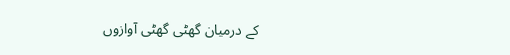کے درمیان گھٹی گھٹی آوازوں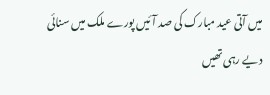میں آتی عید مبارک کی صد آئیں پورے ملک میں سنائی دیے رہی تھیں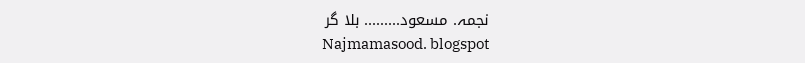نجمہ. مسعود......... بلا گر
Najmamasood. blogspot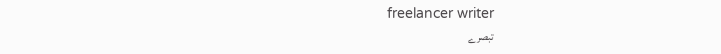freelancer writer
تبصرے